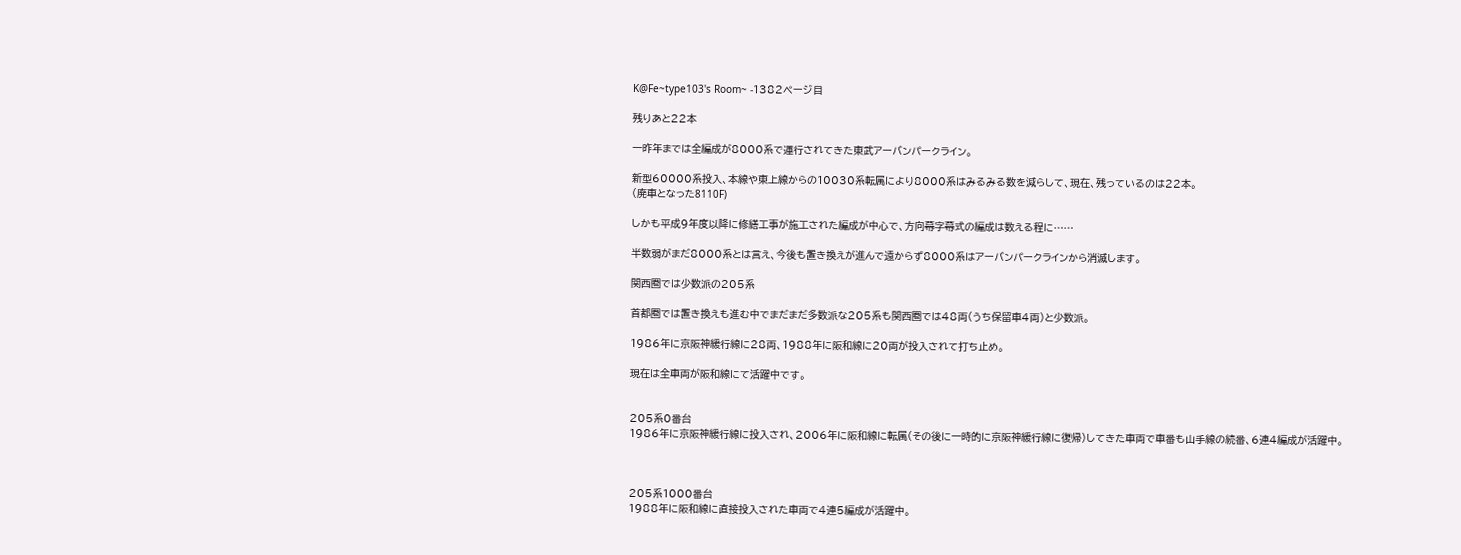K@Fe~type103's Room~ -1382ページ目

残りあと22本

一昨年までは全編成が8000系で運行されてきた東武アーバンパークライン。

新型60000系投入、本線や東上線からの10030系転属により8000系はみるみる数を減らして、現在、残っているのは22本。
(廃車となった8110F)

しかも平成9年度以降に修繕工事が施工された編成が中心で、方向幕字幕式の編成は数える程に……

半数弱がまだ8000系とは言え、今後も置き換えが進んで遠からず8000系はアーバンパークラインから消滅します。

関西圏では少数派の205系

首都圏では置き換えも進む中でまだまだ多数派な205系も関西圏では48両(うち保留車4両)と少数派。

1986年に京阪神緩行線に28両、1988年に阪和線に20両が投入されて打ち止め。

現在は全車両が阪和線にて活躍中です。


205系0番台
1986年に京阪神緩行線に投入され、2006年に阪和線に転属(その後に一時的に京阪神緩行線に復帰)してきた車両で車番も山手線の続番、6連4編成が活躍中。



205系1000番台
1988年に阪和線に直接投入された車両で4連5編成が活躍中。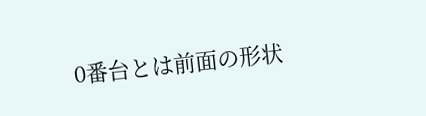0番台とは前面の形状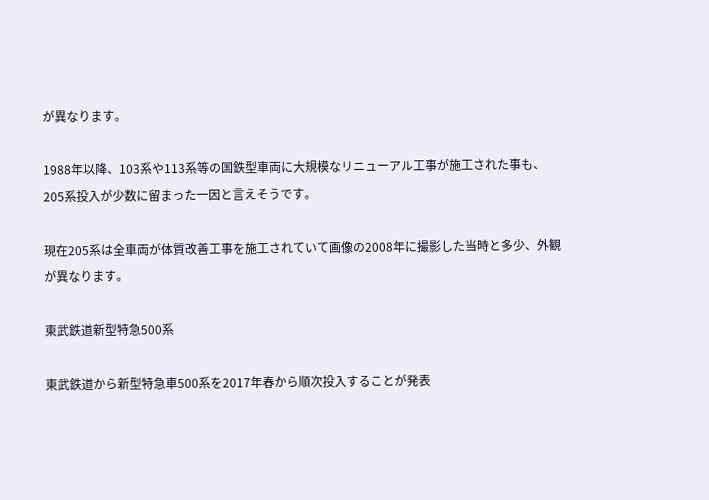が異なります。

1988年以降、103系や113系等の国鉄型車両に大規模なリニューアル工事が施工された事も、205系投入が少数に留まった一因と言えそうです。

現在205系は全車両が体質改善工事を施工されていて画像の2008年に撮影した当時と多少、外観が異なります。

東武鉄道新型特急500系

東武鉄道から新型特急車500系を2017年春から順次投入することが発表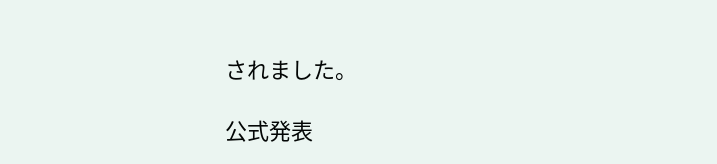されました。

公式発表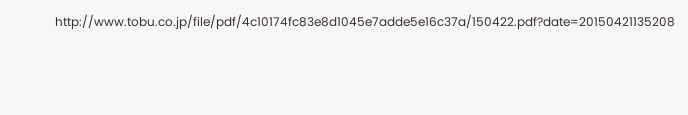http://www.tobu.co.jp/file/pdf/4c10174fc83e8d1045e7adde5e16c37a/150422.pdf?date=20150421135208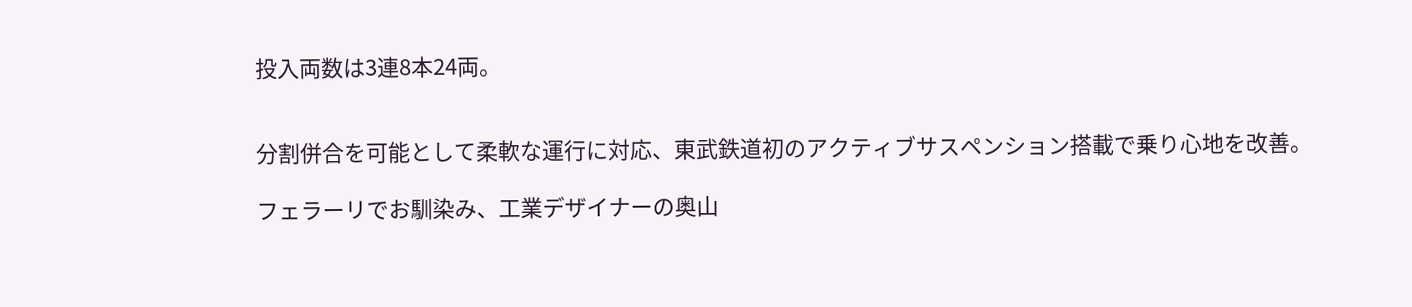投入両数は3連8本24両。


分割併合を可能として柔軟な運行に対応、東武鉄道初のアクティブサスペンション搭載で乗り心地を改善。

フェラーリでお馴染み、工業デザイナーの奥山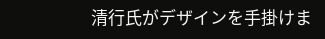清行氏がデザインを手掛けま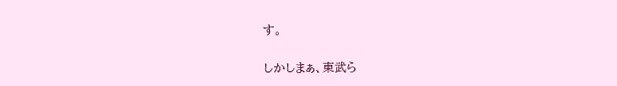す。

しかしまぁ、東武ら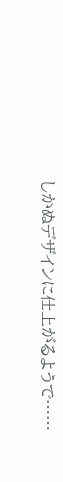しかぬデザインに仕上がるようで……